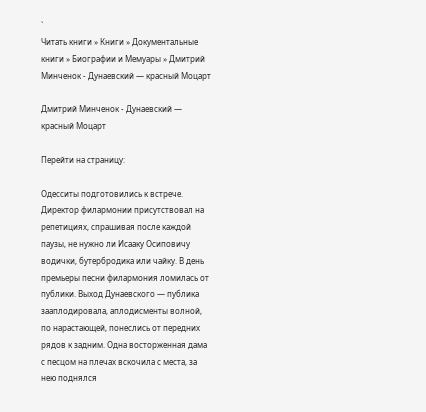`
Читать книги » Книги » Документальные книги » Биографии и Мемуары » Дмитрий Минченок - Дунаевский — красный Моцарт

Дмитрий Минченок - Дунаевский — красный Моцарт

Перейти на страницу:

Одесситы подготовились к встрече. Директор филармонии присутствовал на репетициях, спрашивая после каждой паузы, не нужно ли Исааку Осиповичу водички, бутербродика или чайку. В день премьеры песни филармония ломилась от публики. Выход Дунаевского — публика зааплодировала, аплодисменты волной, по нарастающей, понеслись от передних рядов к задним. Одна восторженная дама с песцом на плечах вскочила с места, за нею поднялся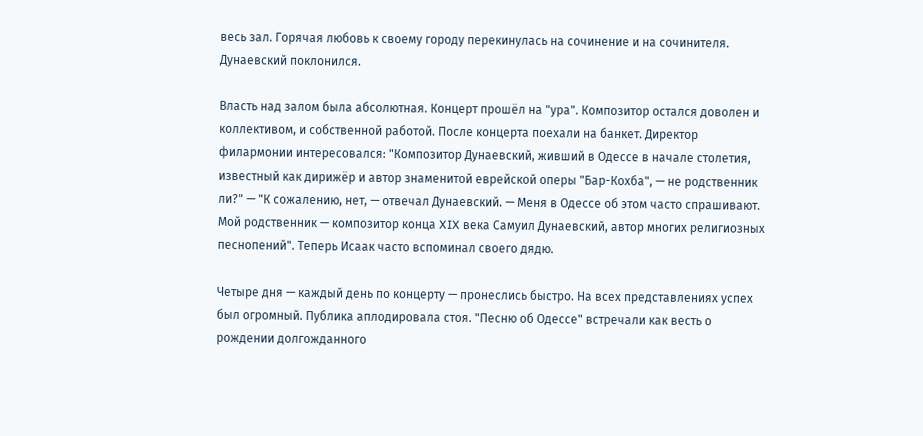весь зал. Горячая любовь к своему городу перекинулась на сочинение и на сочинителя. Дунаевский поклонился.

Власть над залом была абсолютная. Концерт прошёл на "ура". Композитор остался доволен и коллективом, и собственной работой. После концерта поехали на банкет. Директор филармонии интересовался: "Композитор Дунаевский, живший в Одессе в начале столетия, известный как дирижёр и автор знаменитой еврейской оперы "Бар-Кохба", — не родственник ли?" — "К сожалению, нет, — отвечал Дунаевский. — Меня в Одессе об этом часто спрашивают. Мой родственник — композитор конца XIX века Самуил Дунаевский, автор многих религиозных песнопений". Теперь Исаак часто вспоминал своего дядю.

Четыре дня — каждый день по концерту — пронеслись быстро. На всех представлениях успех был огромный. Публика аплодировала стоя. "Песню об Одессе" встречали как весть о рождении долгожданного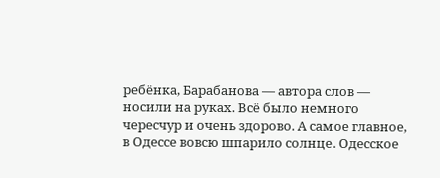ребёнка, Барабанова — автора слов — носили на руках. Всё было немного чересчур и очень здорово. А самое главное, в Одессе вовсю шпарило солнце. Одесское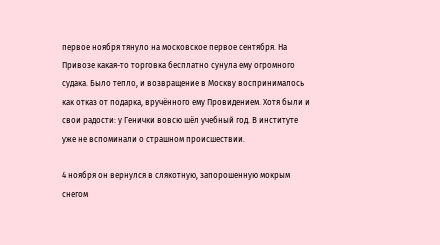первое ноября тянуло на московское первое сентября. На Привозе какая-то торговка бесплатно сунула ему огромного судака. Было тепло, и возвращение в Москву воспринималось как отказ от подарка, вручённого ему Провидением. Хотя были и свои радости: у Генички вовсю шёл учебный год. В институте уже не вспоминали о страшном происшествии.

4 ноября он вернулся в слякотную, запорошенную мокрым снегом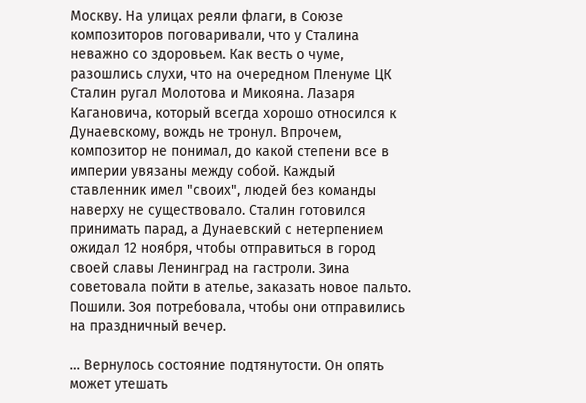Москву. На улицах реяли флаги, в Союзе композиторов поговаривали, что у Сталина неважно со здоровьем. Как весть о чуме, разошлись слухи, что на очередном Пленуме ЦК Сталин ругал Молотова и Микояна. Лазаря Кагановича, который всегда хорошо относился к Дунаевскому, вождь не тронул. Впрочем, композитор не понимал, до какой степени все в империи увязаны между собой. Каждый ставленник имел "своих", людей без команды наверху не существовало. Сталин готовился принимать парад, а Дунаевский с нетерпением ожидал 12 ноября, чтобы отправиться в город своей славы Ленинград на гастроли. Зина советовала пойти в ателье, заказать новое пальто. Пошили. Зоя потребовала, чтобы они отправились на праздничный вечер.

… Вернулось состояние подтянутости. Он опять может утешать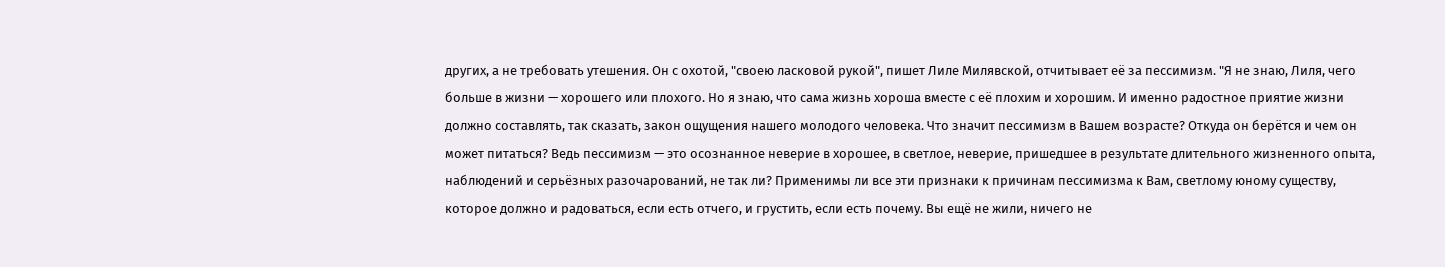других, а не требовать утешения. Он с охотой, "своею ласковой рукой", пишет Лиле Милявской, отчитывает её за пессимизм. "Я не знаю, Лиля, чего больше в жизни — хорошего или плохого. Но я знаю, что сама жизнь хороша вместе с её плохим и хорошим. И именно радостное приятие жизни должно составлять, так сказать, закон ощущения нашего молодого человека. Что значит пессимизм в Вашем возрасте? Откуда он берётся и чем он может питаться? Ведь пессимизм — это осознанное неверие в хорошее, в светлое, неверие, пришедшее в результате длительного жизненного опыта, наблюдений и серьёзных разочарований, не так ли? Применимы ли все эти признаки к причинам пессимизма к Вам, светлому юному существу, которое должно и радоваться, если есть отчего, и грустить, если есть почему. Вы ещё не жили, ничего не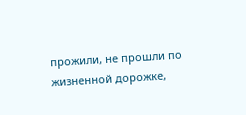прожили, не прошли по жизненной дорожке,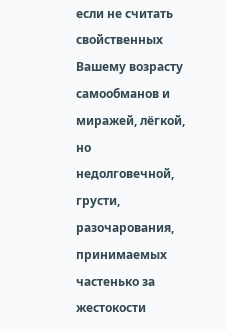если не считать свойственных Вашему возрасту самообманов и миражей, лёгкой, но недолговечной, грусти, разочарования, принимаемых частенько за жестокости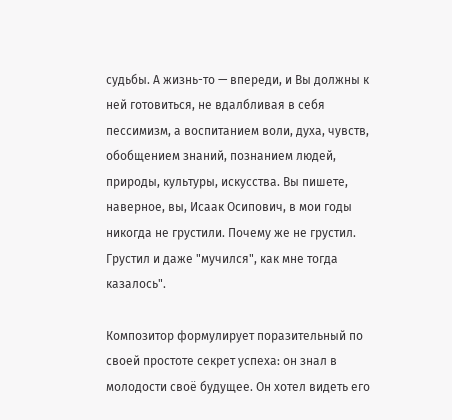судьбы. А жизнь-то — впереди, и Вы должны к ней готовиться, не вдалбливая в себя пессимизм, а воспитанием воли, духа, чувств, обобщением знаний, познанием людей, природы, культуры, искусства. Вы пишете, наверное, вы, Исаак Осипович, в мои годы никогда не грустили. Почему же не грустил. Грустил и даже "мучился", как мне тогда казалось".

Композитор формулирует поразительный по своей простоте секрет успеха: он знал в молодости своё будущее. Он хотел видеть его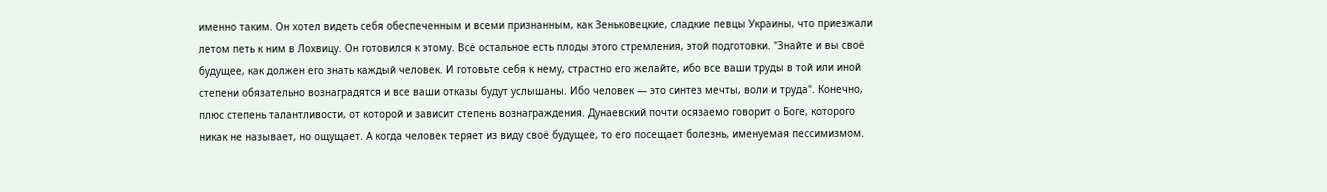именно таким. Он хотел видеть себя обеспеченным и всеми признанным, как Зеньковецкие, сладкие певцы Украины, что приезжали летом петь к ним в Лохвицу. Он готовился к этому. Всё остальное есть плоды этого стремления, этой подготовки. "Знайте и вы своё будущее, как должен его знать каждый человек. И готовьте себя к нему, страстно его желайте, ибо все ваши труды в той или иной степени обязательно вознаградятся и все ваши отказы будут услышаны. Ибо человек — это синтез мечты, воли и труда". Конечно, плюс степень талантливости, от которой и зависит степень вознаграждения. Дунаевский почти осязаемо говорит о Боге, которого никак не называет, но ощущает. А когда человек теряет из виду своё будущее, то его посещает болезнь, именуемая пессимизмом.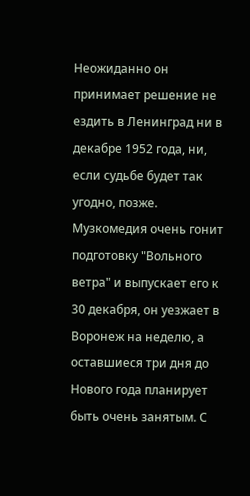Неожиданно он принимает решение не ездить в Ленинград ни в декабре 1952 года, ни, если судьбе будет так угодно, позже. Музкомедия очень гонит подготовку "Вольного ветра" и выпускает его к 30 декабря, он уезжает в Воронеж на неделю, а оставшиеся три дня до Нового года планирует быть очень занятым. С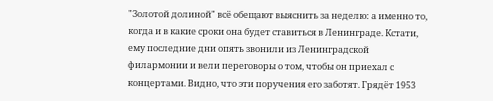"Золотой долиной" всё обещают выяснить за неделю: а именно то, когда и в какие сроки она будет ставиться в Ленинграде. Кстати, ему последние дни опять звонили из Ленинградской филармонии и вели переговоры о том, чтобы он приехал с концертами. Видно, что эти поручения его заботят. Грядёт 1953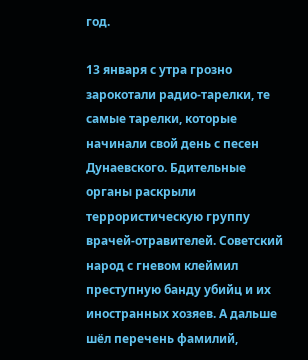год.

13 января с утра грозно зарокотали радио-тарелки, те самые тарелки, которые начинали свой день с песен Дунаевского. Бдительные органы раскрыли террористическую группу врачей-отравителей. Советский народ с гневом клеймил преступную банду убийц и их иностранных хозяев. А дальше шёл перечень фамилий,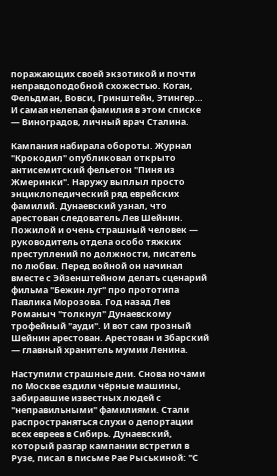поражающих своей экзотикой и почти неправдоподобной схожестью. Коган, Фельдман, Вовси, Гринштейн, Этингер… И самая нелепая фамилия в этом списке — Виноградов, личный врач Сталина.

Кампания набирала обороты. Журнал "Крокодил" опубликовал открыто антисемитский фельетон "Пиня из Жмеринки". Наружу выплыл просто энциклопедический ряд еврейских фамилий. Дунаевский узнал, что арестован следователь Лев Шейнин. Пожилой и очень страшный человек — руководитель отдела особо тяжких преступлений по должности, писатель по любви. Перед войной он начинал вместе с Эйзенштейном делать сценарий фильма "Бежин луг" про прототипа Павлика Морозова. Год назад Лев Романыч "толкнул" Дунаевскому трофейный "ауди". И вот сам грозный Шейнин арестован. Арестован и Збарский — главный хранитель мумии Ленина.

Наступили страшные дни. Снова ночами по Москве ездили чёрные машины, забиравшие известных людей с "неправильными" фамилиями. Стали распространяться слухи о депортации всех евреев в Сибирь. Дунаевский, который разгар кампании встретил в Рузе, писал в письме Рае Рыськиной: "С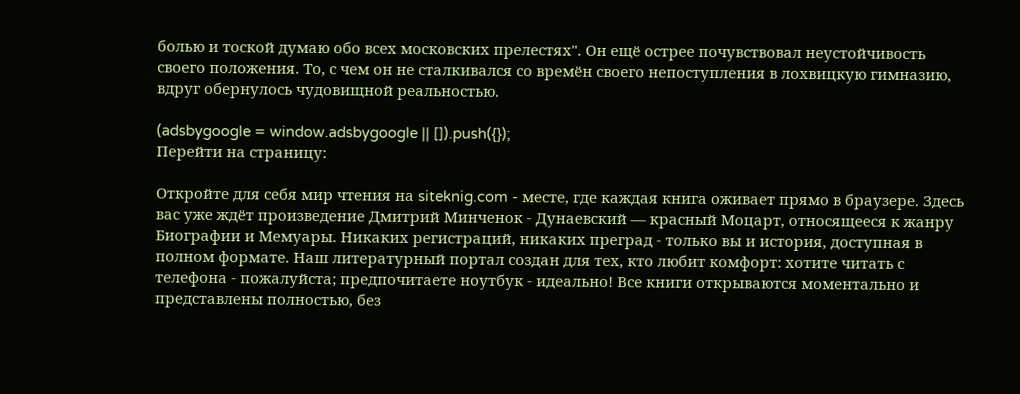болью и тоской думаю обо всех московских прелестях". Он ещё острее почувствовал неустойчивость своего положения. То, с чем он не сталкивался со времён своего непоступления в лохвицкую гимназию, вдруг обернулось чудовищной реальностью.

(adsbygoogle = window.adsbygoogle || []).push({});
Перейти на страницу:

Откройте для себя мир чтения на siteknig.com - месте, где каждая книга оживает прямо в браузере. Здесь вас уже ждёт произведение Дмитрий Минченок - Дунаевский — красный Моцарт, относящееся к жанру Биографии и Мемуары. Никаких регистраций, никаких преград - только вы и история, доступная в полном формате. Наш литературный портал создан для тех, кто любит комфорт: хотите читать с телефона - пожалуйста; предпочитаете ноутбук - идеально! Все книги открываются моментально и представлены полностью, без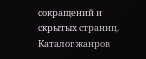сокращений и скрытых страниц. Каталог жанров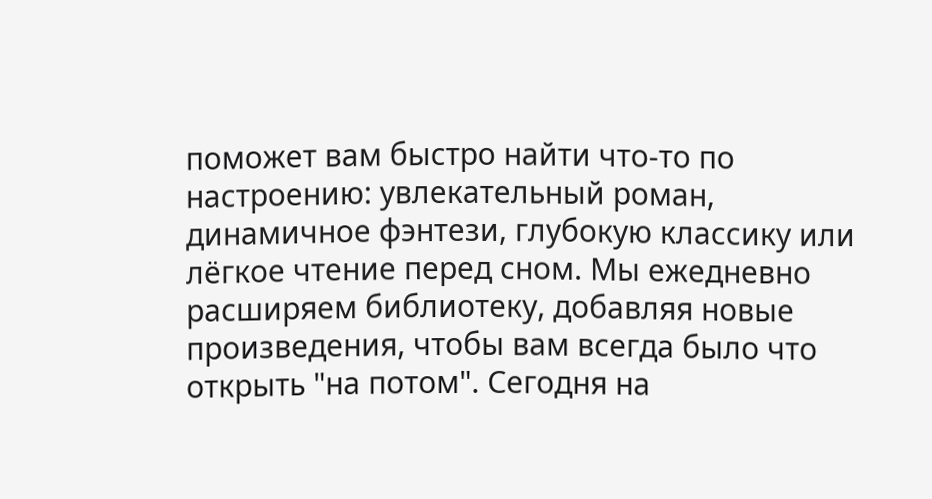поможет вам быстро найти что-то по настроению: увлекательный роман, динамичное фэнтези, глубокую классику или лёгкое чтение перед сном. Мы ежедневно расширяем библиотеку, добавляя новые произведения, чтобы вам всегда было что открыть "на потом". Сегодня на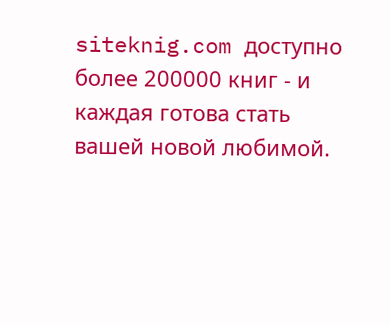siteknig.com доступно более 200000 книг - и каждая готова стать вашей новой любимой.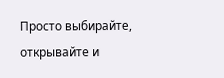Просто выбирайте, открывайте и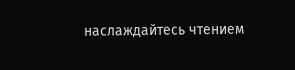наслаждайтесь чтением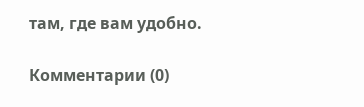там, где вам удобно.

Комментарии (0)